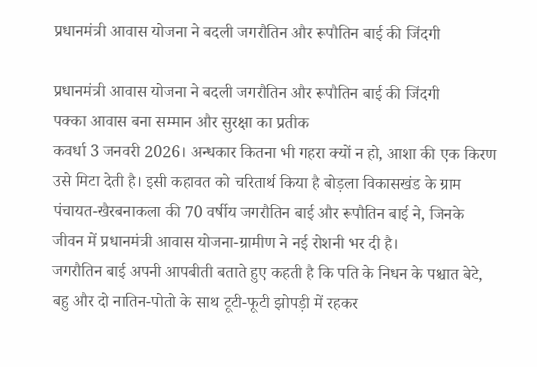प्रधानमंत्री आवास योजना ने बदली जगरौतिन और रूपौतिन बाई की जिंदगी

प्रधानमंत्री आवास योजना ने बदली जगरौतिन और रूपौतिन बाई की जिंदगी
पक्का आवास बना सम्मान और सुरक्षा का प्रतीक
कवर्धा 3 जनवरी 2026। अन्धकार कितना भी गहरा क्यों न हो, आशा की एक किरण उसे मिटा देती है। इसी कहावत को चरितार्थ किया है बोड़ला विकासखंड के ग्राम पंचायत-खैरबनाकला की 70 वर्षीय जगरौतिन बाई और रूपौतिन बाई ने, जिनके जीवन में प्रधानमंत्री आवास योजना-ग्रामीण ने नई रोशनी भर दी है।
जगरौतिन बाई अपनी आपबीती बताते हुए कहती है कि पति के निधन के पश्चात बेटे, बहु और दो नातिन-पोतो के साथ टूटी-फूटी झोपड़ी में रहकर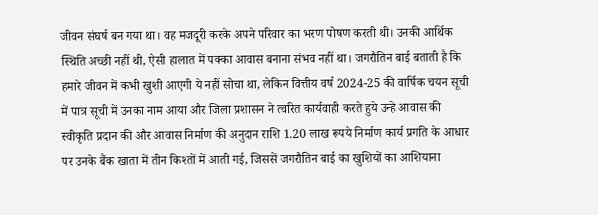जीवन संघर्ष बन गया था। वह मजदूरी करके अपने परिवार का भरण पोषण करती थी। उनकी आर्थिक स्थिति अच्छी नहीं थी, ऐसी हालात में पक्का आवास बनाना संभव नहीं था। जगरौतिन बाई बताती है कि हमारे जीवन में कभी खुशी आएगी ये नहीं सोचा था, लेकिन वित्तीय वर्ष 2024-25 की वार्षिक चयन सूची में पात्र सूची में उनका नाम आया और जिला प्रशासन ने त्वरित कार्यवाही करते हुये उन्हे आवास की स्वीकृति प्रदान की और आवास निर्माण की अनुदान राशि 1.20 लाख रूपये निर्माण कार्य प्रगति के आधार पर उनके बैंक खाता में तीन किश्तों में आती गई, जिससें जगरौतिन बाई का खुशियों का आशियाना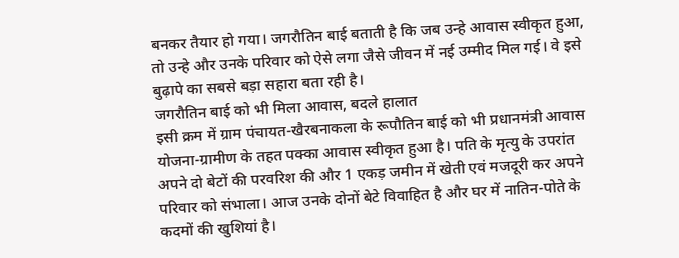बनकर तैयार हो गया। जगरौतिन बाई बताती है कि जब उन्हे आवास स्वीकृत हुआ, तो उन्हे और उनके परिवार को ऐसे लगा जैसे जीवन में नई उम्मीद मिल गई। वे इसे बुढ़ापे का सबसे बड़ा सहारा बता रही है।
जगरौतिन बाई को भी मिला आवास, बदले हालात
इसी क्रम में ग्राम पंचायत-खैरबनाकला के रूपौतिन बाई को भी प्रधानमंत्री आवास योजना-ग्रामीण के तहत पक्का आवास स्वीकृत हुआ है। पति के मृत्यु के उपरांत अपने दो बेटों की परवरिश की और 1 एकड़ जमीन में खेती एवं मजदूरी कर अपने परिवार को संभाला। आज उनके दोनों बेटे विवाहित है और घर में नातिन-पोते के कदमों की खुशियां है।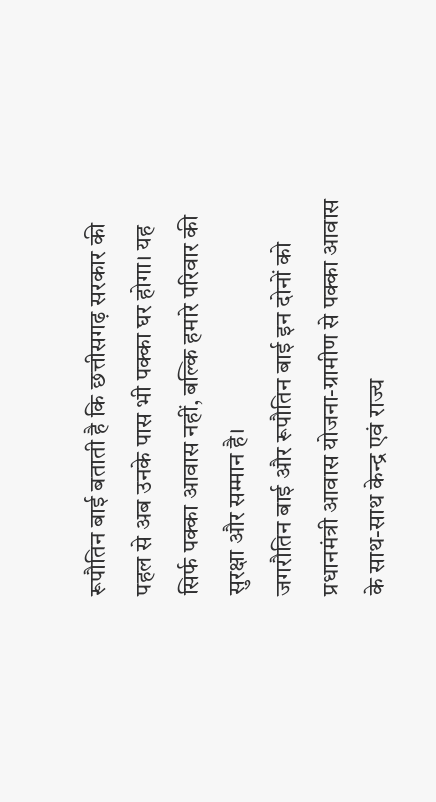रूपौतिन बाई बताती है कि छत्तीसगढ़ सरकार की पहल से अब उनके पास भी पक्का घर होगा। यह सिर्फ पक्का आवास नहीं, बल्कि हमारे परिवार की सुरक्षा और सम्मान है।
जगरौतिन बाई और रूपौतिन बाई इन दोनों को प्रधानमंत्री आवास योजना-ग्रामीण से पक्का आवास के साथ-साथ केन्द्र एवं राज्य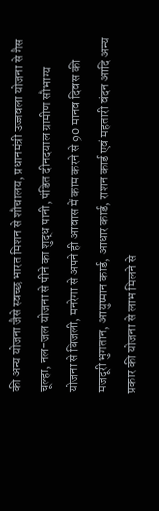की अन्य योजना जैसे स्वच्छ भारत मिशन से शौचालय, प्रधानमंत्री उज्जवला योजना से गैस चूल्हा, नल-जल योजना से पीने का शुद्ध पानी, पंडित दीनदयाल ग्रामीण सौभाग्य योजना से बिजली, मनरेगा से अपने ही आवास में काम करने से 90 मानव दिवस की मजदूरी भुगतान, आयुष्मान कार्ड, आधार कार्ड, राशन कार्ड एवं महतारी वंदन आदि अन्य प्रकार की योजना से लाभ मिलने से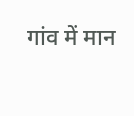गांव में मान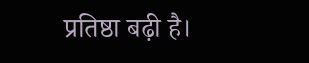प्रतिष्ठा बढ़ी है।